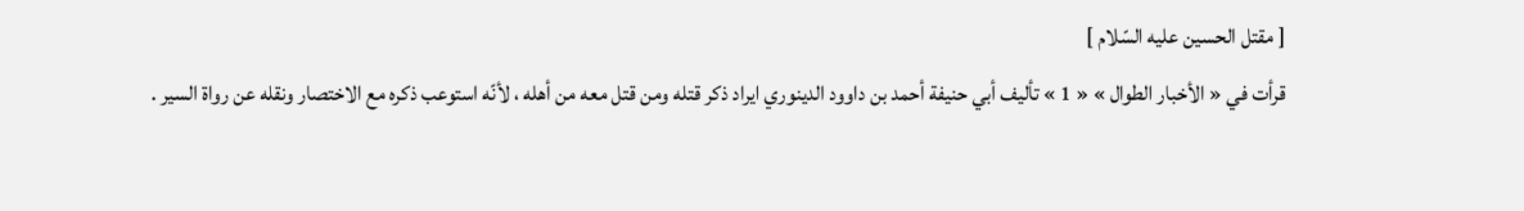[ مقتل الحسين عليه السّلام ]
قرأت في « الأخبار الطوال » « 1 » تأليف أبي حنيفة أحمد بن داوود الدينوري ايراد ذكر قتله ومن قتل معه من أهله ، لأنّه استوعب ذكره مع الاختصار ونقله عن رواة السير .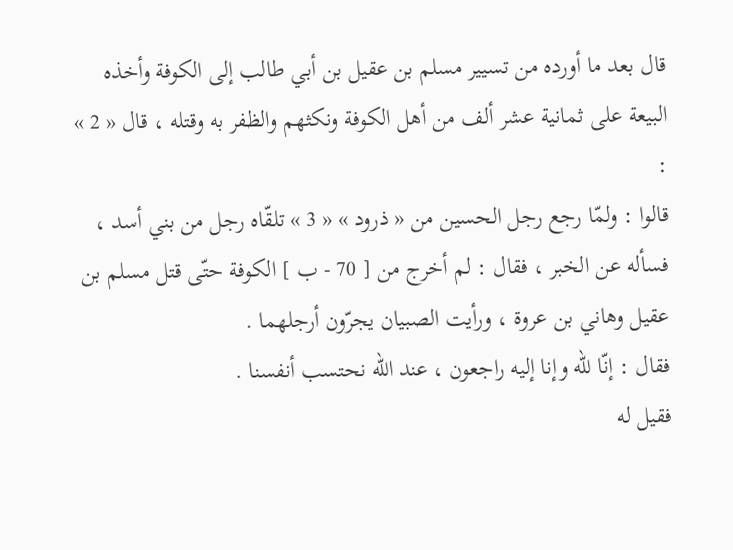قال بعد ما أورده من تسيير مسلم بن عقيل بن أبي طالب إلى الكوفة وأخذه البيعة على ثمانية عشر ألف من أهل الكوفة ونكثهم والظفر به وقتله ، قال « 2 » :
قالوا : ولمّا رجع رجل الحسين من « ذرود » « 3 » تلقّاه رجل من بني أسد ، فسأله عن الخبر ، فقال : لم أخرج من [ 70 - ب ] الكوفة حتّى قتل مسلم بن عقيل وهاني بن عروة ، ورأيت الصبيان يجرّون أرجلهما .
فقال : إنّا للّه وإنا إليه راجعون ، عند اللّه نحتسب أنفسنا .
فقيل له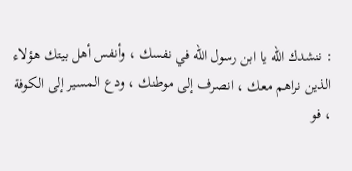: ننشدك اللّه يا ابن رسول اللّه في نفسك ، وأنفس أهل بيتك هؤلاء الذين نراهم معك ، انصرف إلى موطنك ، ودع المسير إلى الكوفة ، فو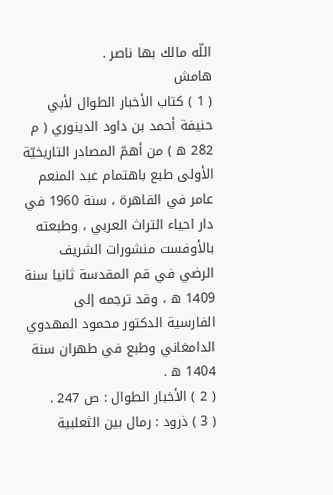اللّه مالك بها ناصر .
هامش
( 1 ) كتاب الأخبار الطوال لأبي حنيفة أحمد بن داود الدينوري ( م 282 ه ) من أهمّ المصادر التاريخيّة الأولى طبع باهتمام عبد المنعم عامر في القاهرة ، سنة 1960 في دار احياء التراث العربي ، وطبعته بالأوفست منشورات الشريف الرضي في قم المقدسة ثانيا سنة 1409 ه ، وقد ترجمه إلى الفارسية الدكتور محمود المهدوي الدامغاني وطبع في طهران سنة 1404 ه .
( 2 ) الأخبار الطوال : ص 247 .
( 3 ) ذرود : رمال بين الثعلبية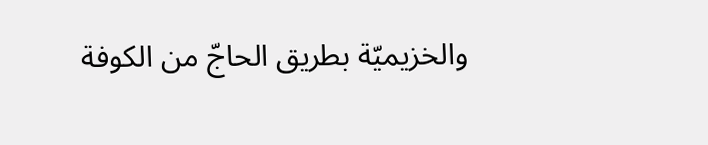والخزيميّة بطريق الحاجّ من الكوفة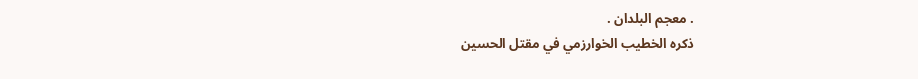. معجم البلدان .
ذكره الخطيب الخوارزمي في مقتل الحسين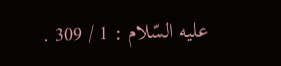عليه السّلام : 1 / 309 .